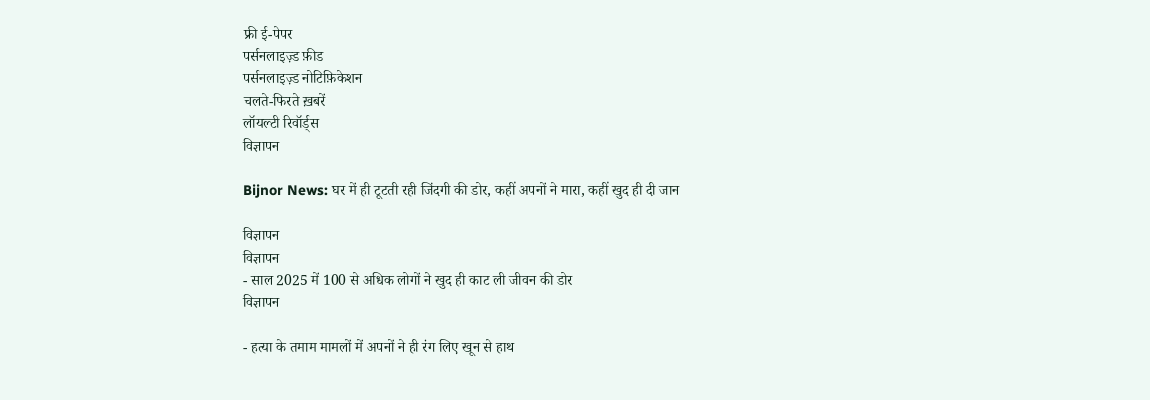फ्री ई-पेपर
पर्सनलाइज़्ड फ़ीड
पर्सनलाइज़्ड नोटिफ़िकेशन
चलते-फिरते ख़बरें
लॉयल्टी रिवॉर्ड्स
विज्ञापन

Bijnor News: घर में ही टूटती रही जिंदगी की डोर, कहीं अपनों ने मारा, कहीं खुद ही दी जान

विज्ञापन
विज्ञापन
- साल 2025 में 100 से अधिक लोगों ने खुद ही काट ली जीवन की डोर
विज्ञापन

- हत्या के तमाम मामलों में अपनों ने ही रंग लिए खून से हाथ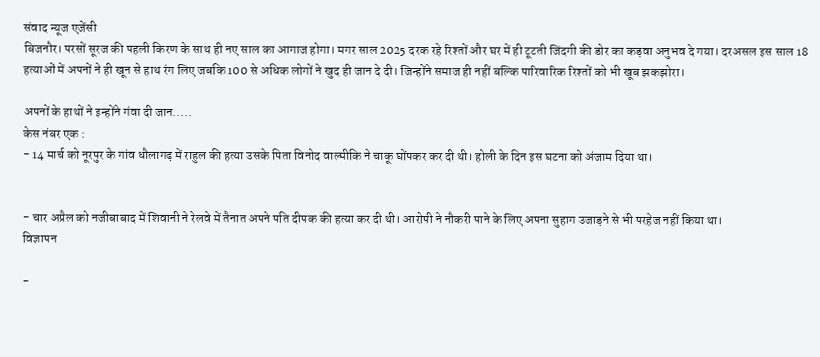संवाद न्यूज एजेंसी
बिजनौर। परसों सूरज की पहली किरण के साथ ही नए साल का आगाज होगा। मगर साल 2025 दरक रहे रिश्तों और घर में ही टूटती जिंदगी की डोर का कड़वा अनुभव दे गया। दरअसल इस साल 18 हत्याओं में अपनों ने ही खून से हाथ रंग लिए जबकि 100 से अधिक लोगों ने खुद ही जान दे दी। जिन्होंने समाज ही नहीं बल्कि पारिवारिक रिश्तों को भी खूब झकझोरा।

अपनों के हाथों ने इन्होंने गंवा दी जान.....
केस नंबर एक :
- 14 मार्च को नूरपुर के गांव धौलागढ़ में राहुल की हत्या उसके पिता विनोद वाल्मीकि ने चाकू घोंपकर कर दी थी। होली के दिन इस घटना को अंजाम दिया था।


- चार अप्रैल को नजीबाबाद में शिवानी ने रेलवे में तैनात अपने पति दीपक की हत्या कर दी थी। आरोपी ने नौकरी पाने के लिए अपना सुहाग उजाड़ने से भी परहेज नहीं किया था।
विज्ञापन

-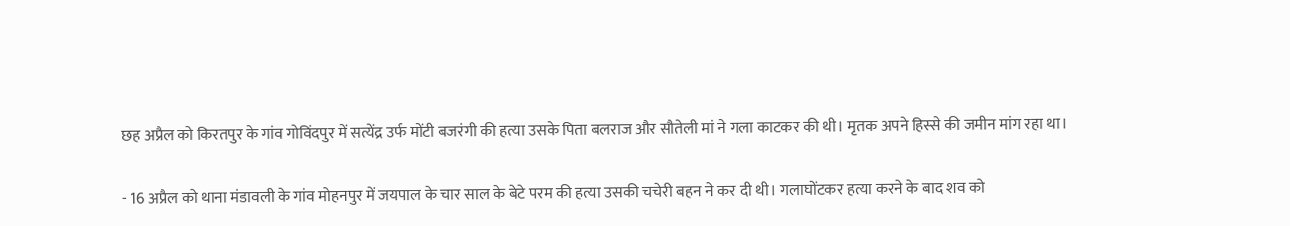छह अप्रैल को किरतपुर के गांव गोविंदपुर में सत्येंद्र उर्फ मोंटी बजरंगी की हत्या उसके पिता बलराज और सौतेली मां ने गला काटकर की थी। मृतक अपने हिस्से की जमीन मांग रहा था।

- 16 अप्रैल को थाना मंडावली के गांव मोहनपुर में जयपाल के चार साल के बेटे परम की हत्या उसकी चचेरी बहन ने कर दी थी। गलाघोंटकर हत्या करने के बाद शव को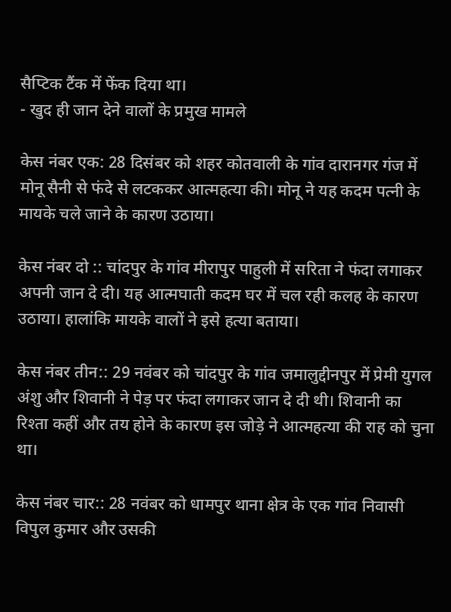सैप्टिक टैंक में फेंक दिया था।
- खुद ही जान देने वालों के प्रमुख मामले

केस नंबर एक: 28 दिसंबर को शहर कोतवाली के गांव दारानगर गंज में मोनू सैनी से फंदे से लटककर आत्महत्या की। मोनू ने यह कदम पत्नी के मायके चले जाने के कारण उठाया।

केस नंबर दो :: चांदपुर के गांव मीरापुर पाहुली में सरिता ने फंदा लगाकर अपनी जान दे दी। यह आत्मघाती कदम घर में चल रही कलह के कारण उठाया। हालांकि मायके वालों ने इसे हत्या बताया।

केस नंबर तीन:: 29 नवंबर को चांदपुर के गांव जमालुद्दीनपुर में प्रेमी युगल अंशु और शिवानी ने पेड़ पर फंदा लगाकर जान दे दी थी। शिवानी का रिश्ता कहीं और तय होने के कारण इस जोड़े ने आत्महत्या की राह को चुना था।

केस नंबर चार:: 28 नवंबर को धामपुर थाना क्षेत्र के एक गांव निवासी विपुल कुमार और उसकी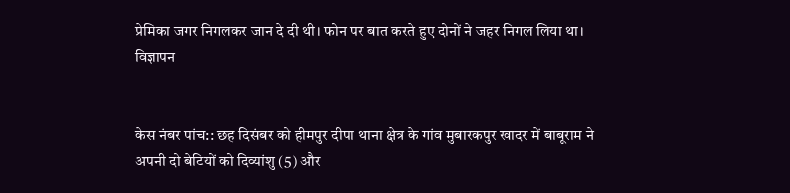प्रेमिका जगर निगलकर जान दे दी थी। फोन पर बात करते हुए दोनों ने जहर निगल लिया था।
विज्ञापन


केस नंबर पांच:: छह दिसंबर को हीमपुर दीपा थाना क्षेत्र के गांव मुबारकपुर खादर में बाबूराम ने अपनी दो बेटियों को दिव्यांशु (5) और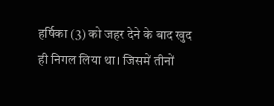हर्षिका (3) को जहर देने के बाद खुद ही निगल लिया था। जिसमें तीनों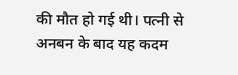की मौत हो गई थी। पत्नी से अनबन के बाद यह कदम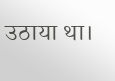उठाया था।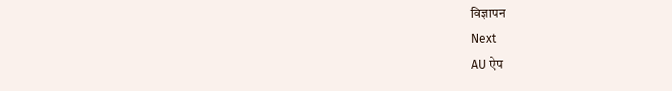विज्ञापन
Next
AU ऐप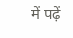में पढ़ें